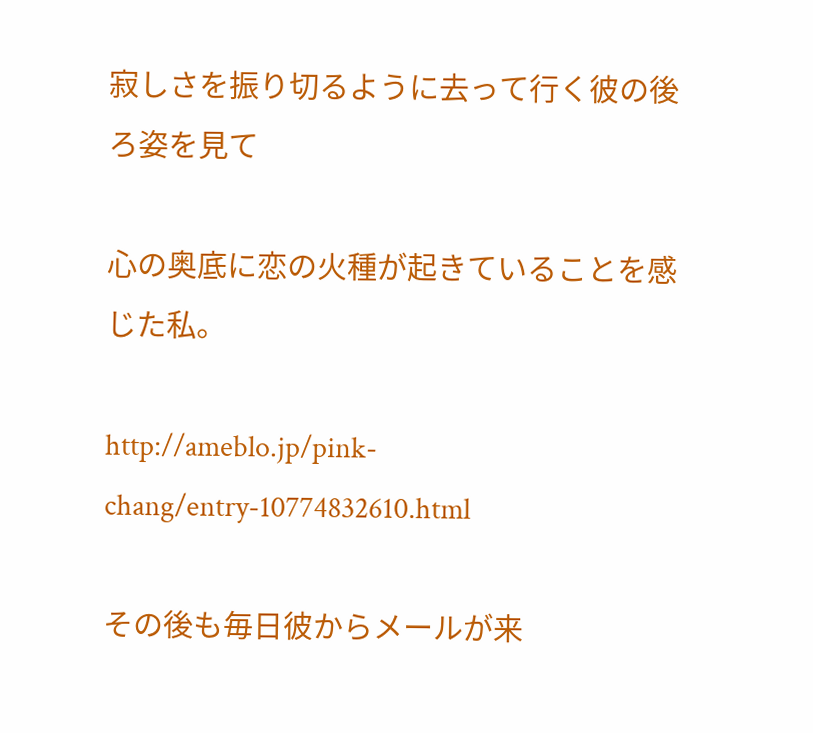寂しさを振り切るように去って行く彼の後ろ姿を見て

心の奥底に恋の火種が起きていることを感じた私。

http://ameblo.jp/pink-chang/entry-10774832610.html

その後も毎日彼からメールが来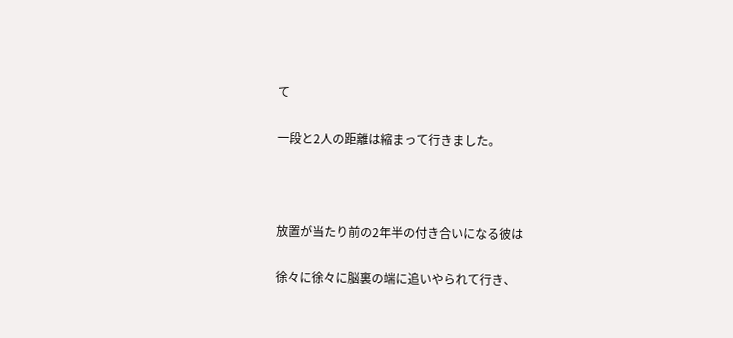て

一段と2人の距離は縮まって行きました。



放置が当たり前の2年半の付き合いになる彼は

徐々に徐々に脳裏の端に追いやられて行き、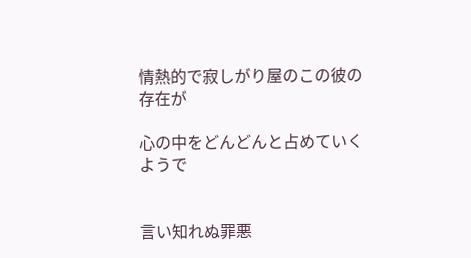情熱的で寂しがり屋のこの彼の存在が

心の中をどんどんと占めていくようで


言い知れぬ罪悪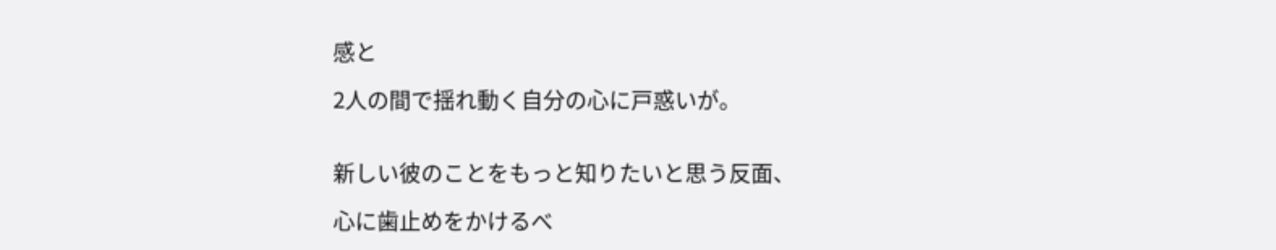感と

2人の間で揺れ動く自分の心に戸惑いが。


新しい彼のことをもっと知りたいと思う反面、

心に歯止めをかけるべ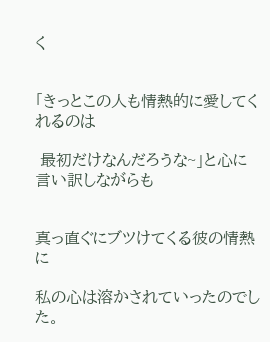く


「きっとこの人も情熱的に愛してくれるのは

 最初だけなんだろうな~」と心に言い訳しながらも


真っ直ぐにブツけてくる彼の情熱に

私の心は溶かされていったのでした。